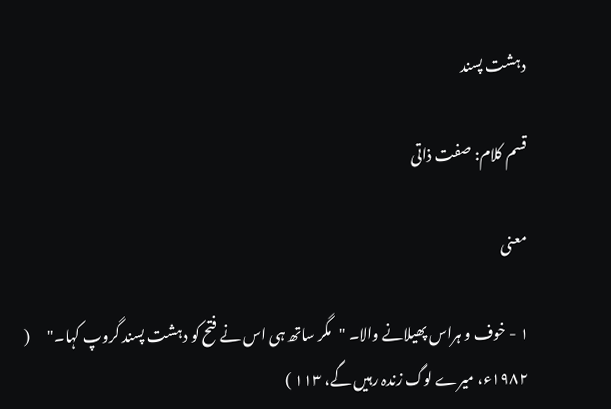دہشت پسند

قسم کلام: صفت ذاتی

معنی

١ - خوف و ہراس پھیلانے والا۔ "مگر ساتھ ہی اس نے فتح کو دہشت پسند گروپ کہا۔"      ( ١٩٨٢ء، میرے لوگ زندہ رہیں گے، ١١٣ )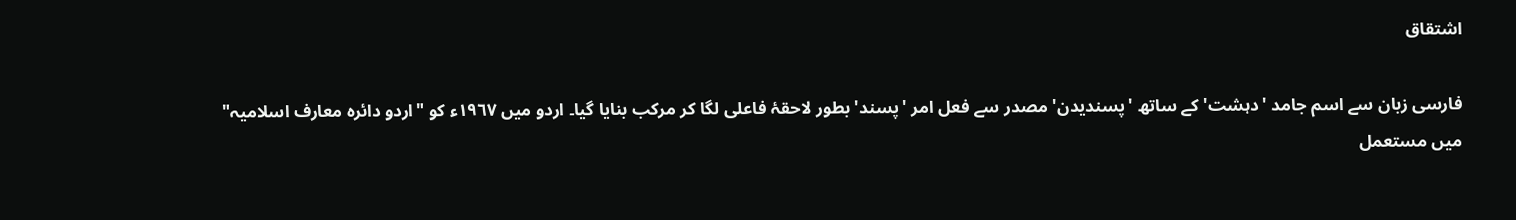اشتقاق

فارسی زبان سے اسم جامد 'دہشت' کے ساتھ 'پسندیدن' مصدر سے فعل امر 'پسند' بطور لاحقۂ فاعلی لگا کر مرکب بنایا گیا۔ اردو میں ١٩٦٧ء کو "اردو دائرہ معارف اسلامیہ" میں مستعمل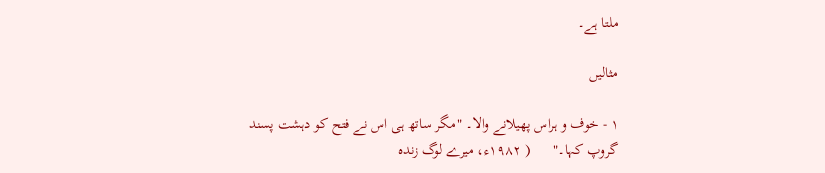ملتا ہے۔

مثالیں

١ - خوف و ہراس پھیلانے والا۔ "مگر ساتھ ہی اس نے فتح کو دہشت پسند گروپ کہا۔"      ( ١٩٨٢ء، میرے لوگ زندہ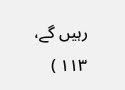رہیں گے، ١١٣ )